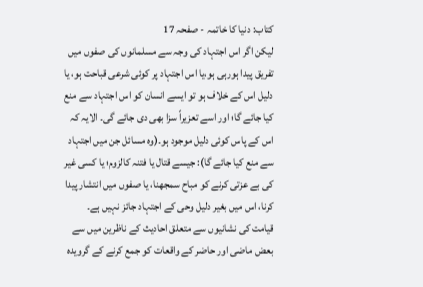کتاب: دنیا کا خاتمہ - صفحہ 17
لیکن اگر اس اجتہاد کی وجہ سے مسلمانوں کی صفوں میں تفریق پیدا ہورہی ہو،یا اس اجتہاد پر کوئی شرعی قباحت ہو، یا دلیل اس کے خلاف ہو تو ایسے انسان کو اس اجتہاد سے منع کیا جائے گا؛ اور اسے تعزیراً سزا بھی دی جائے گی۔ الایہ کہ اس کے پاس کوئی دلیل موجود ہو۔(وہ مسائل جن میں اجتہاد سے منع کیا جائے گا): جیسے قتال یا فتنہ کالزوم؛ یا کسی غیر کی بے عزتی کرنے کو مباح سمجھنا، یا صفوں میں انتشار پیدا کرنا، اس میں بغیر دلیل وحی کے اجتہاد جائز نہیں ہے۔
قیامت کی نشانیوں سے متعلق احادیث کے ناظرین میں سے بعض ماضی اور حاضر کے واقعات کو جمع کرنے کے گرویدہ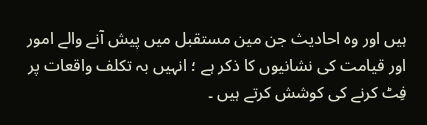ہیں اور وہ احادیث جن مین مستقبل میں پیش آنے والے امور اور قیامت کی نشانیوں کا ذکر ہے ؛ انہیں بہ تکلف واقعات پر فِٹ کرنے کی کوشش کرتے ہیں ۔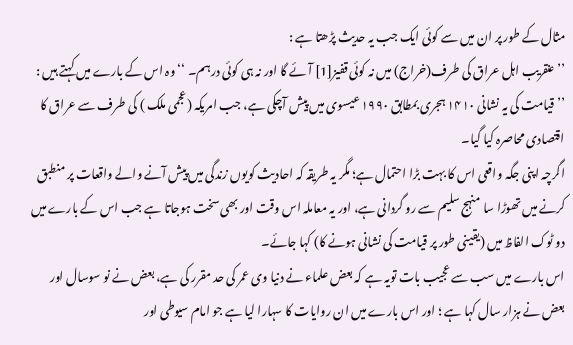مثال کے طور پر ان میں سے کوئی ایک جب یہ حدیث پڑھتا ہے :
’’ عنقریب اہل عراق کی طرف(خراج) میں نہ کوئی قفیز[1] آئے گا اور نہ ہی کوئی درہم۔ ‘‘ وہ اس کے بارے میں کہتے ہیں : ’’قیامت کی یہ نشانی ۱۴۱۰ ہجری بمطابق ۱۹۹۰ عیسوی میں پیش آچکی ہے، جب امریکہ (عجمی ملک ) کی طرف سے عراق کا اقتصادی محاصرہ کیا گیا۔
اگرچہ اپنی جگہ واقعی اس کا بہت بڑا احتمال ہے؛ مگر یہ طریقہ کہ احادیث کویوں زندگی میں پیش آنے والے واقعات پر منطبق کرنے میں تھوڑا سا منہج سلیم سے رو گردانی ہے، اور یہ معاملہ اس وقت اور بھی سخت ہوجاتا ہے جب اس کے بارے میں دو ٹوک الفاظ میں (یقینی طور پر قیامت کی نشانی ہونے کا) کہا جائے۔
اس بارے میں سب سے عجیب بات تویہ ہے کہ بعض علماء نے دنیا وی عمر کی حد مقرر کی ہے، بعض نے نو سوسال اور بعض نے ہزار سال کہا ہے ؛ اور اس بارے میں ان روایات کا سہارا لیا ہے جو امام سیوطی اور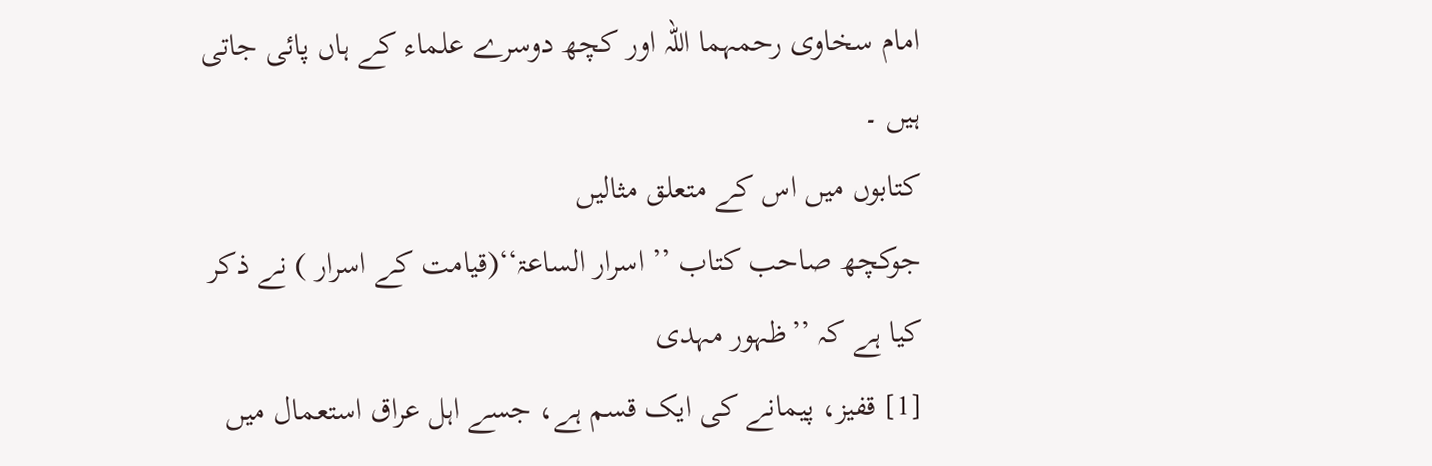امام سخاوی رحمہما اللہ اور کچھ دوسرے علماء کے ہاں پائی جاتی ہیں ۔
کتابوں میں اس کے متعلق مثالیں
جوکچھ صاحب کتاب ’’ اسرار الساعۃ‘‘(قیامت کے اسرار ) نے ذکر کیا ہے کہ ’’ظہور مہدی
[1] قفیز، پیمانے کی ایک قسم ہے، جسے اہل عراق استعمال میں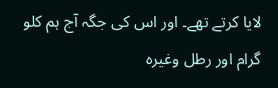لایا کرتے تھے۔ اور اس کی جگہ آج ہم کلو گرام اور رطل وغیرہ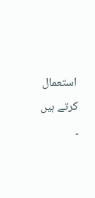استعمال کرتے ہیں ۔